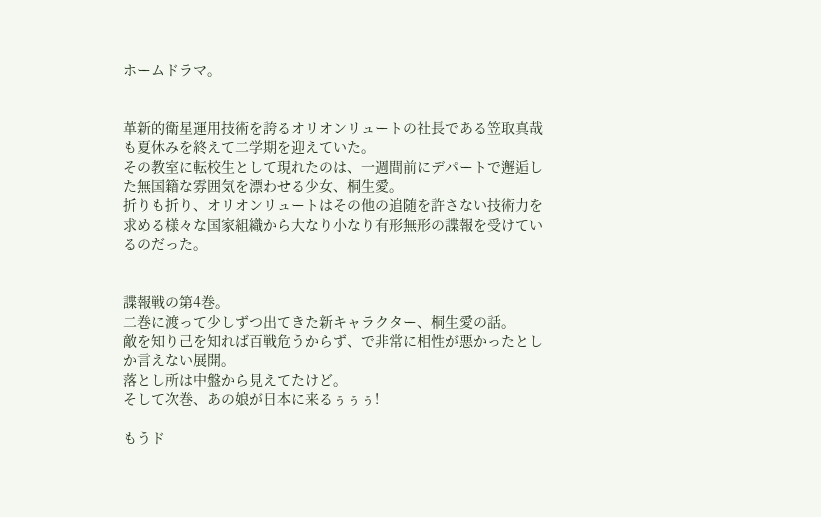ホームドラマ。


革新的衛星運用技術を誇るオリオンリュートの社長である笠取真哉も夏休みを終えて二学期を迎えていた。
その教室に転校生として現れたのは、一週間前にデパートで邂逅した無国籍な雰囲気を漂わせる少女、桐生愛。
折りも折り、オリオンリュートはその他の追随を許さない技術力を求める様々な国家組織から大なり小なり有形無形の諜報を受けているのだった。


諜報戦の第4巻。
二巻に渡って少しずつ出てきた新キャラクター、桐生愛の話。
敵を知り己を知れば百戦危うからず、で非常に相性が悪かったとしか言えない展開。
落とし所は中盤から見えてたけど。
そして次巻、あの娘が日本に来るぅぅぅ!

もうド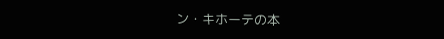ン・キホーテの本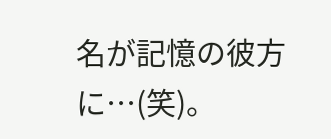名が記憶の彼方に…(笑)。